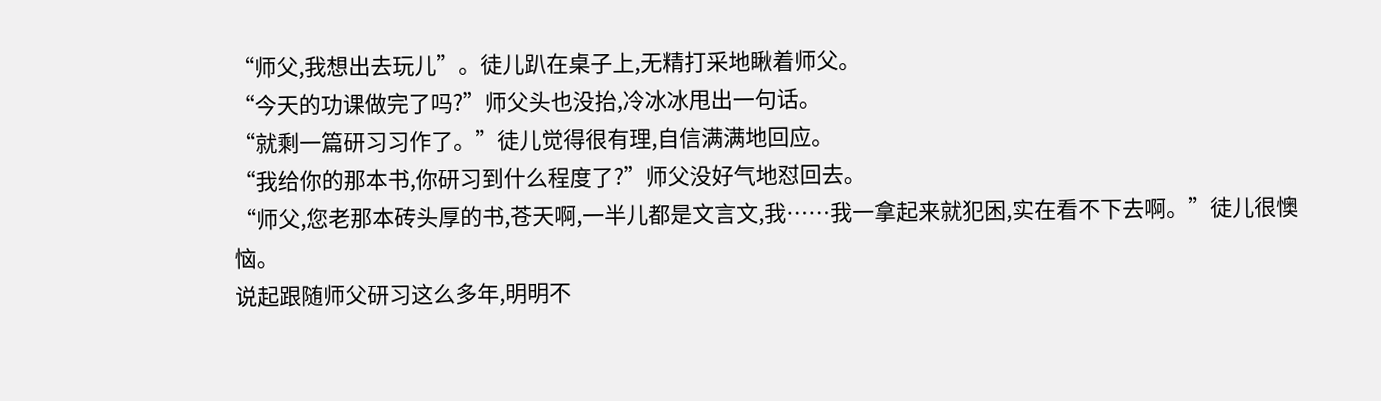“师父,我想出去玩儿”。徒儿趴在桌子上,无精打采地瞅着师父。
“今天的功课做完了吗?”师父头也没抬,冷冰冰甩出一句话。
“就剩一篇研习习作了。”徒儿觉得很有理,自信满满地回应。
“我给你的那本书,你研习到什么程度了?”师父没好气地怼回去。
“师父,您老那本砖头厚的书,苍天啊,一半儿都是文言文,我……我一拿起来就犯困,实在看不下去啊。”徒儿很懊恼。
说起跟随师父研习这么多年,明明不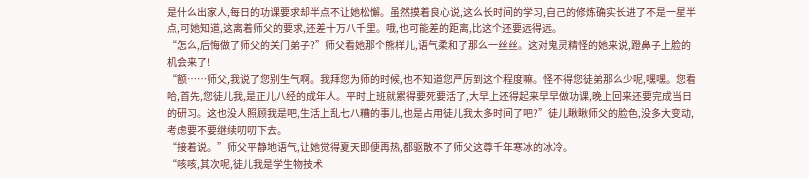是什么出家人,每日的功课要求却半点不让她松懈。虽然摸着良心说,这么长时间的学习,自己的修炼确实长进了不是一星半点,可她知道,这离着师父的要求,还差十万八千里。哦,也可能差的距离,比这个还要远得远。
“怎么,后悔做了师父的关门弟子?”师父看她那个熊样儿,语气柔和了那么一丝丝。这对鬼灵精怪的她来说,蹬鼻子上脸的机会来了!
“额……师父,我说了您别生气啊。我拜您为师的时候,也不知道您严厉到这个程度嘛。怪不得您徒弟那么少呢,嘿嘿。您看哈,首先,您徒儿我,是正儿八经的成年人。平时上班就累得要死要活了,大早上还得起来早早做功课,晚上回来还要完成当日的研习。这也没人照顾我是吧,生活上乱七八糟的事儿,也是占用徒儿我太多时间了吧?”徒儿瞅瞅师父的脸色,没多大变动,考虑要不要继续叨叨下去。
“接着说。”师父平静地语气,让她觉得夏天即便再热,都驱散不了师父这尊千年寒冰的冰冷。
“咳咳,其次呢,徒儿我是学生物技术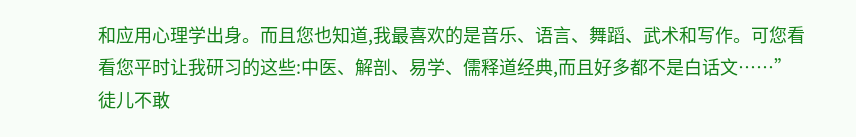和应用心理学出身。而且您也知道,我最喜欢的是音乐、语言、舞蹈、武术和写作。可您看看您平时让我研习的这些:中医、解剖、易学、儒释道经典,而且好多都不是白话文……”徒儿不敢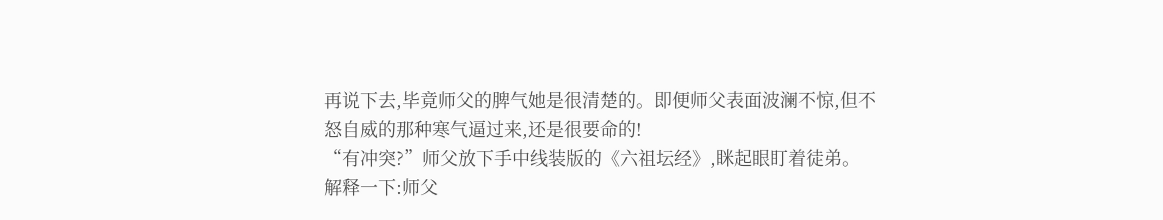再说下去,毕竟师父的脾气她是很清楚的。即便师父表面波澜不惊,但不怒自威的那种寒气逼过来,还是很要命的!
“有冲突?”师父放下手中线装版的《六祖坛经》,眯起眼盯着徒弟。
解释一下:师父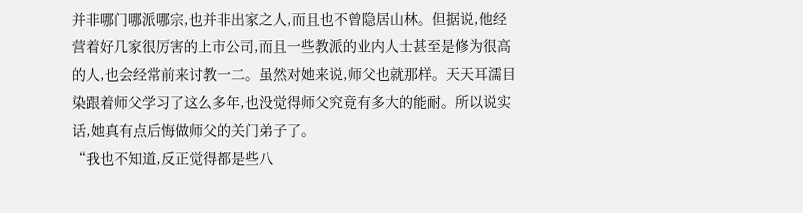并非哪门哪派哪宗,也并非出家之人,而且也不曾隐居山林。但据说,他经营着好几家很厉害的上市公司,而且一些教派的业内人士甚至是修为很高的人,也会经常前来讨教一二。虽然对她来说,师父也就那样。天天耳濡目染跟着师父学习了这么多年,也没觉得师父究竟有多大的能耐。所以说实话,她真有点后悔做师父的关门弟子了。
“我也不知道,反正觉得都是些八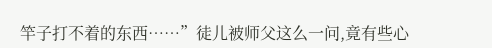竿子打不着的东西……”徒儿被师父这么一问,竟有些心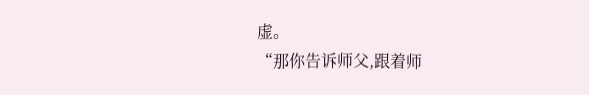虚。
“那你告诉师父,跟着师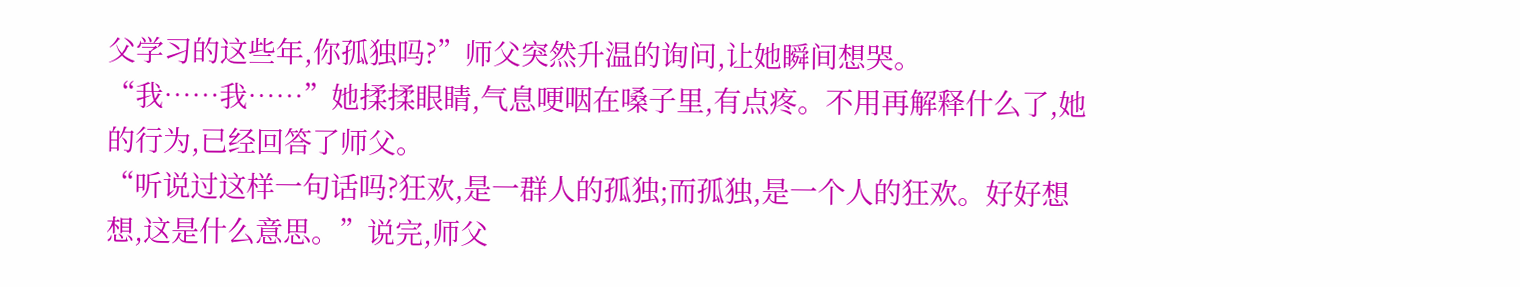父学习的这些年,你孤独吗?”师父突然升温的询问,让她瞬间想哭。
“我……我……”她揉揉眼睛,气息哽咽在嗓子里,有点疼。不用再解释什么了,她的行为,已经回答了师父。
“听说过这样一句话吗?狂欢,是一群人的孤独;而孤独,是一个人的狂欢。好好想想,这是什么意思。”说完,师父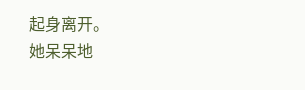起身离开。
她呆呆地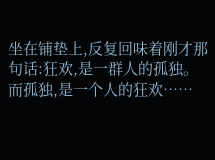坐在铺垫上,反复回味着刚才那句话:狂欢,是一群人的孤独。而孤独,是一个人的狂欢……